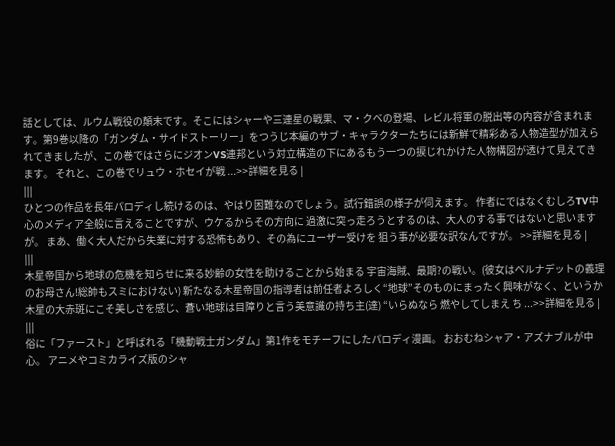話としては、ルウム戦役の顛末です。そこにはシャーや三連星の戦果、マ・クベの登場、レビル将軍の脱出等の内容が含まれます。第9巻以降の「ガンダム・サイドストーリー」をつうじ本編のサブ・キャラクターたちには新鮮で精彩ある人物造型が加えられてきましたが、この巻ではさらにジオンVS連邦という対立構造の下にあるもう一つの捩じれかけた人物構図が透けて見えてきます。 それと、この巻でリュウ・ホセイが戦 ...>>詳細を見る |
|||
ひとつの作品を長年パロディし続けるのは、やはり困難なのでしょう。試行錯誤の様子が伺えます。 作者にではなくむしろTV中心のメディア全般に言えることですが、ウケるからその方向に 過激に突っ走ろうとするのは、大人のする事ではないと思いますが。 まあ、働く大人だから失業に対する恐怖もあり、その為にユーザー受けを 狙う事が必要な訳なんですが。 >>詳細を見る |
|||
木星帝国から地球の危機を知らせに来る妙齢の女性を助けることから始まる 宇宙海賊、最期?の戦い。(彼女はベルナデットの義理のお母さん!総帥もスミにおけない) 新たなる木星帝国の指導者は前任者よろしく“地球”そのものにまったく興味がなく、というか 木星の大赤斑にこそ美しさを感じ、蒼い地球は目障りと言う美意識の持ち主(達) “いらぬなら 燃やしてしまえ ち ...>>詳細を見る |
|||
俗に「ファースト」と呼ばれる「機動戦士ガンダム」第1作をモチーフにしたパロディ漫画。 おおむねシャア・アズナブルが中心。 アニメやコミカライズ版のシャ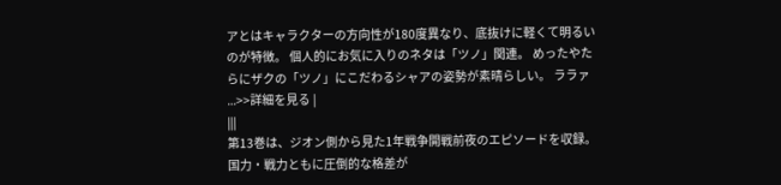アとはキャラクターの方向性が180度異なり、底抜けに軽くて明るいのが特徴。 個人的にお気に入りのネタは「ツノ」関連。 めったやたらにザクの「ツノ」にこだわるシャアの姿勢が素晴らしい。 ララァ ...>>詳細を見る |
|||
第13巻は、ジオン側から見た1年戦争開戦前夜のエピソードを収録。 国力・戦力ともに圧倒的な格差が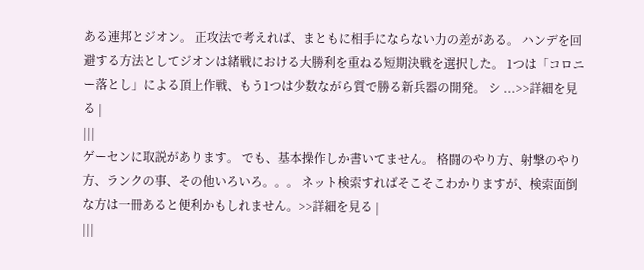ある連邦とジオン。 正攻法で考えれば、まともに相手にならない力の差がある。 ハンデを回避する方法としてジオンは緒戦における大勝利を重ねる短期決戦を選択した。 1つは「コロニー落とし」による頂上作戦、もう1つは少数ながら質で勝る新兵器の開発。 シ ...>>詳細を見る |
|||
ゲーセンに取説があります。 でも、基本操作しか書いてません。 格闘のやり方、射撃のやり方、ランクの事、その他いろいろ。。。 ネット検索すればそこそこわかりますが、検索面倒な方は一冊あると便利かもしれません。>>詳細を見る |
|||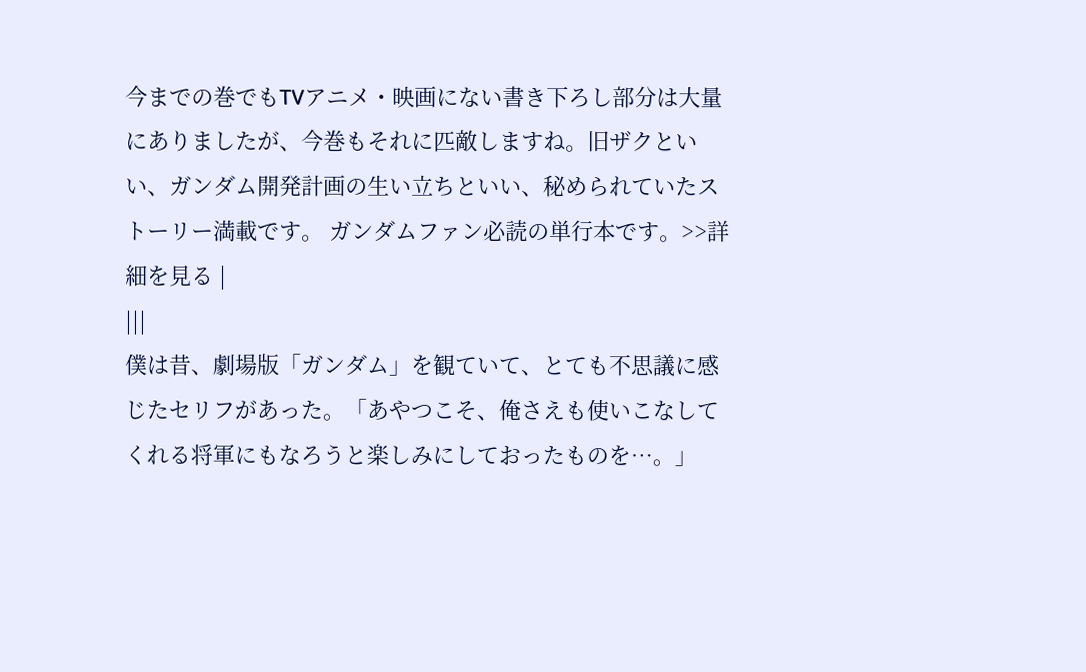今までの巻でもTVアニメ・映画にない書き下ろし部分は大量にありましたが、今巻もそれに匹敵しますね。旧ザクといい、ガンダム開発計画の生い立ちといい、秘められていたストーリー満載です。 ガンダムファン必読の単行本です。>>詳細を見る |
|||
僕は昔、劇場版「ガンダム」を観ていて、とても不思議に感じたセリフがあった。「あやつこそ、俺さえも使いこなしてくれる将軍にもなろうと楽しみにしておったものを…。」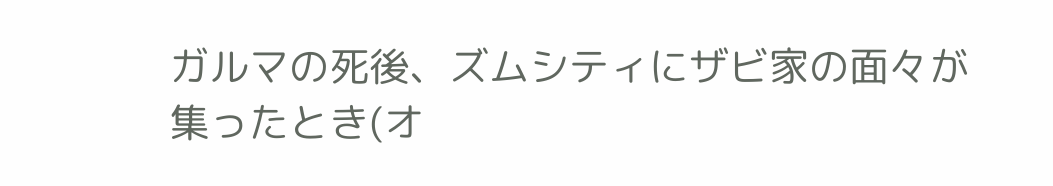ガルマの死後、ズムシティにザビ家の面々が集ったとき(オ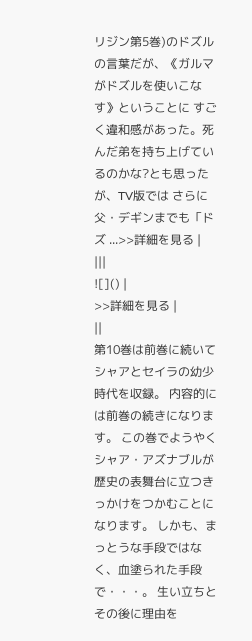リジン第5巻)のドズルの言葉だが、《ガルマがドズルを使いこなす》ということに すごく違和感があった。死んだ弟を持ち上げているのかな?とも思ったが、TV版では さらに父・デギンまでも「ドズ ...>>詳細を見る |
|||
![]() |
>>詳細を見る |
||
第10巻は前巻に続いてシャアとセイラの幼少時代を収録。 内容的には前巻の続きになります。 この巻でようやくシャア・アズナブルが歴史の表舞台に立つきっかけをつかむことになります。 しかも、まっとうな手段ではなく、血塗られた手段で・・・。 生い立ちとその後に理由を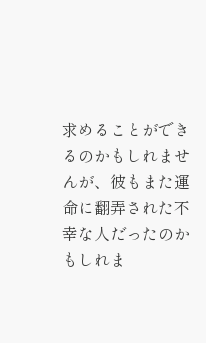求めることができるのかもしれませんが、彼もまた運命に翻弄された不幸な人だったのかもしれま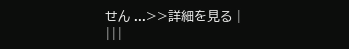せん ...>>詳細を見る |
|||